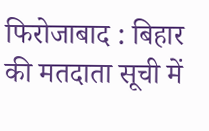फिरोजाबाद : बिहार की मतदाता सूची में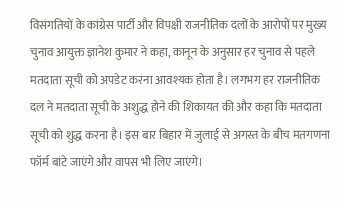विसंगतियों के कांग्रेस पार्टी और विपक्षी राजनीतिक दलों के आरोपों पर मुख्य चुनाव आयुक्त ज्ञानेश कुमार ने कहा, कानून के अनुसार हर चुनाव से पहले मतदाता सूची को अपडेट करना आवश्यक होता है। लगभग हर राजनीतिक दल ने मतदाता सूची के अशुद्ध होने की शिकायत की और कहा कि मतदाता सूची को शुद्ध करना है। इस बार बिहार में जुलाई से अगस्त के बीच मतगणना फॉर्म बांटे जाएंगे और वापस भी लिए जाएंगे।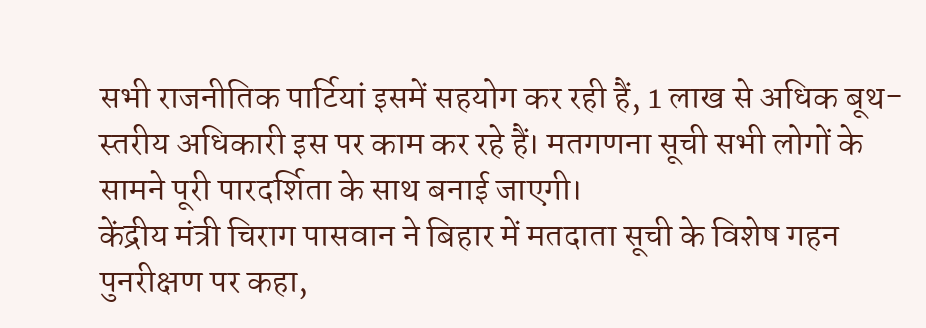सभी राजनीतिक पार्टियां इसमें सहयोग कर रही हैं, 1 लाख से अधिक बूथ-स्तरीय अधिकारी इस पर काम कर रहे हैं। मतगणना सूची सभी लोगों के सामने पूरी पारदर्शिता के साथ बनाई जाएगी।
केंद्रीय मंत्री चिराग पासवान ने बिहार में मतदाता सूची के विशेष गहन पुनरीक्षण पर कहा,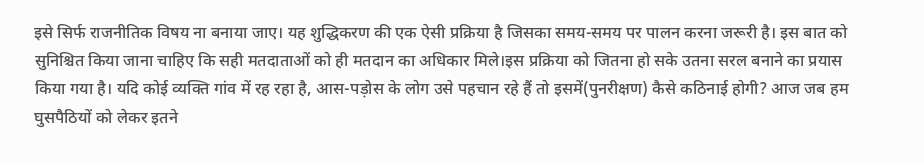इसे सिर्फ राजनीतिक विषय ना बनाया जाए। यह शुद्धिकरण की एक ऐसी प्रक्रिया है जिसका समय-समय पर पालन करना जरूरी है। इस बात को सुनिश्चित किया जाना चाहिए कि सही मतदाताओं को ही मतदान का अधिकार मिले।इस प्रक्रिया को जितना हो सके उतना सरल बनाने का प्रयास किया गया है। यदि कोई व्यक्ति गांव में रह रहा है, आस-पड़ोस के लोग उसे पहचान रहे हैं तो इसमें(पुनरीक्षण) कैसे कठिनाई होगी? आज जब हम घुसपैठियों को लेकर इतने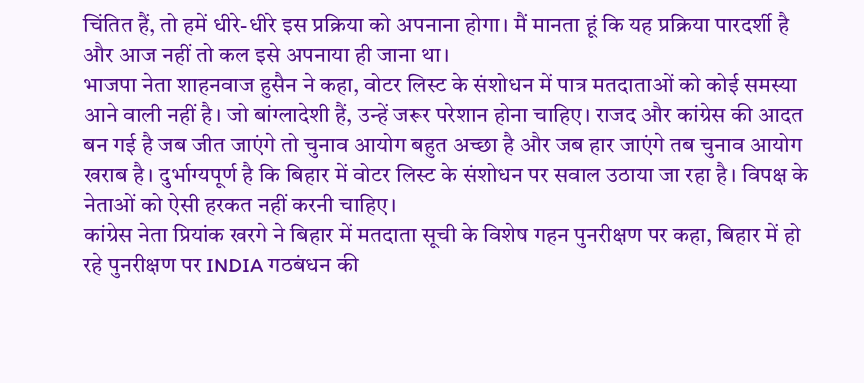चिंतित हैं, तो हमें धीरे-धीरे इस प्रक्रिया को अपनाना होगा। मैं मानता हूं कि यह प्रक्रिया पारदर्शी है और आज नहीं तो कल इसे अपनाया ही जाना था।
भाजपा नेता शाहनवाज हुसैन ने कहा, वोटर लिस्ट के संशोधन में पात्र मतदाताओं को कोई समस्या आने वाली नहीं है। जो बांग्लादेशी हैं, उन्हें जरूर परेशान होना चाहिए। राजद और कांग्रेस की आदत बन गई है जब जीत जाएंगे तो चुनाव आयोग बहुत अच्छा है और जब हार जाएंगे तब चुनाव आयोग खराब है। दुर्भाग्यपूर्ण है कि बिहार में वोटर लिस्ट के संशोधन पर सवाल उठाया जा रहा है। विपक्ष के नेताओं को ऐसी हरकत नहीं करनी चाहिए।
कांग्रेस नेता प्रियांक खरगे ने बिहार में मतदाता सूची के विशेष गहन पुनरीक्षण पर कहा, बिहार में हो रहे पुनरीक्षण पर INDIA गठबंधन की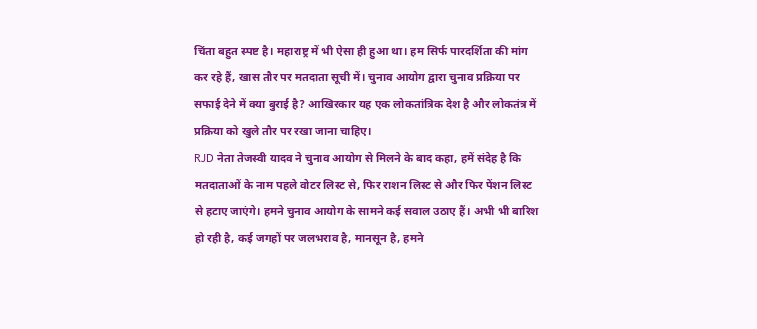चिंता बहुत स्पष्ट है। महाराष्ट्र में भी ऐसा ही हुआ था। हम सिर्फ पारदर्शिता की मांग कर रहे हैं, खास तौर पर मतदाता सूची में। चुनाव आयोग द्वारा चुनाव प्रक्रिया पर सफाई देने में क्या बुराई है? आखिरकार यह एक लोकतांत्रिक देश है और लोकतंत्र में प्रक्रिया को खुले तौर पर रखा जाना चाहिए।
RJD नेता तेजस्वी यादव ने चुनाव आयोग से मिलने के बाद कहा, हमें संदेह है कि मतदाताओं के नाम पहले वोटर लिस्ट से, फिर राशन लिस्ट से और फिर पेंशन लिस्ट से हटाए जाएंगे। हमने चुनाव आयोग के सामने कई सवाल उठाए हैं। अभी भी बारिश हो रही है, कई जगहों पर जलभराव है, मानसून है, हमने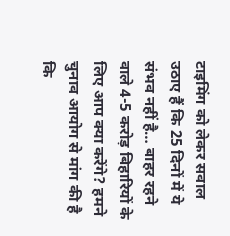टाइमिंग को लेकर सवाल उठाए हैं कि 25 दिनों में ये संभव नहीं है… बाहर रहने वाले 4-5 करोड़ बिहारियों के लिए आप क्या करेंगे? हमने चुनाव आयोग से मांग की है कि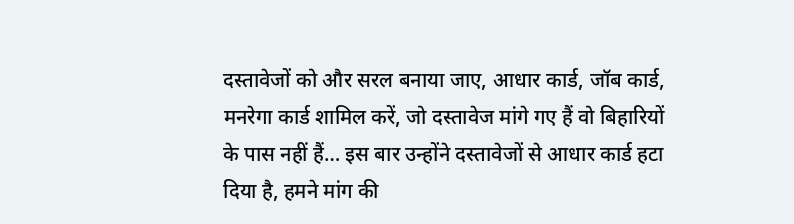दस्तावेजों को और सरल बनाया जाए, आधार कार्ड, जॉब कार्ड, मनरेगा कार्ड शामिल करें, जो दस्तावेज मांगे गए हैं वो बिहारियों के पास नहीं हैं… इस बार उन्होंने दस्तावेजों से आधार कार्ड हटा दिया है, हमने मांग की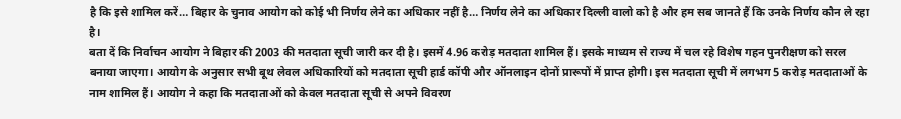है कि इसे शामिल करें… बिहार के चुनाव आयोग को कोई भी निर्णय लेने का अधिकार नहीं है… निर्णय लेने का अधिकार दिल्ली वालो को है और हम सब जानते हैं कि उनके निर्णय कौन ले रहा है।
बता दें कि निर्वाचन आयोग ने बिहार की 2003 की मतदाता सूची जारी कर दी है। इसमें 4.96 करोड़ मतदाता शामिल हैं। इसके माध्यम से राज्य में चल रहे विशेष गहन पुनरीक्षण को सरल बनाया जाएगा। आयोग के अनुसार सभी बूथ लेवल अधिकारियों को मतदाता सूची हार्ड कॉपी और ऑनलाइन दोनों प्रारूपों में प्राप्त होगी। इस मतदाता सूची में लगभग 5 करोड़ मतदाताओं के नाम शामिल हैं। आयोग ने कहा कि मतदाताओं को केवल मतदाता सूची से अपने विवरण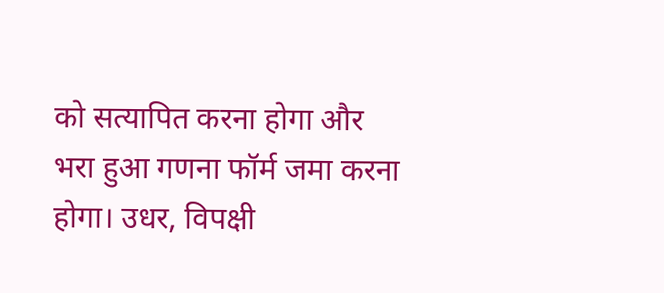को सत्यापित करना होगा और भरा हुआ गणना फॉर्म जमा करना होगा। उधर, विपक्षी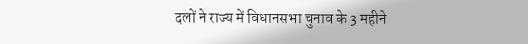दलों ने राज्य में विधानसभा चुनाव के 3 महीने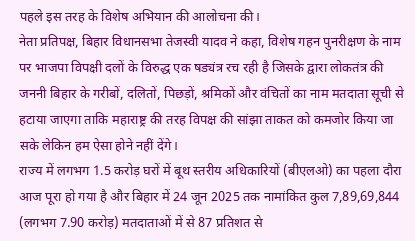पहले इस तरह के विशेष अभियान की आलोचना की।
नेता प्रतिपक्ष, बिहार विधानसभा तेजस्वी यादव ने कहा, विशेष गहन पुनरीक्षण के नाम पर भाजपा विपक्षी दलों के विरुद्ध एक षड्यंत्र रच रही है जिसके द्वारा लोकतंत्र की जननी बिहार के गरीबों, दलितों, पिछड़ों, श्रमिकों और वंचितों का नाम मतदाता सूची से हटाया जाएगा ताकि महाराष्ट्र की तरह विपक्ष की सांझा ताकत को कमजोर किया जा सके लेकिन हम ऐसा होने नहीं देंगे।
राज्य में लगभग 1.5 करोड़ घरों में बूथ स्तरीय अधिकारियों (बीएलओ) का पहला दौरा आज पूरा हो गया है और बिहार में 24 जून 2025 तक नामांकित कुल 7,89,69,844 (लगभग 7.90 करोड़) मतदाताओं में से 87 प्रतिशत से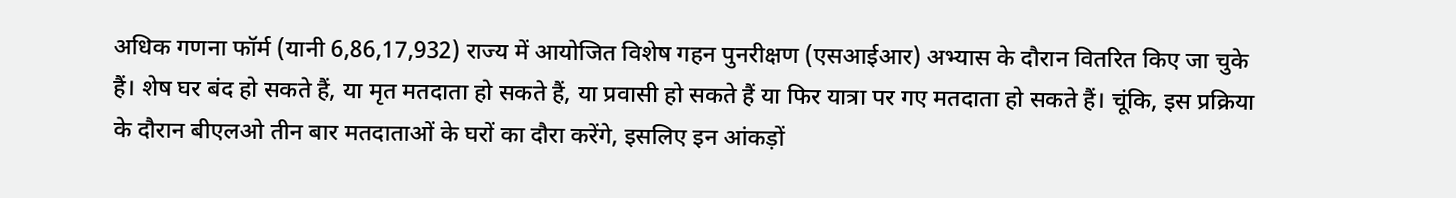अधिक गणना फॉर्म (यानी 6,86,17,932) राज्य में आयोजित विशेष गहन पुनरीक्षण (एसआईआर) अभ्यास के दौरान वितरित किए जा चुके हैं। शेष घर बंद हो सकते हैं, या मृत मतदाता हो सकते हैं, या प्रवासी हो सकते हैं या फिर यात्रा पर गए मतदाता हो सकते हैं। चूंकि, इस प्रक्रिया के दौरान बीएलओ तीन बार मतदाताओं के घरों का दौरा करेंगे, इसलिए इन आंकड़ों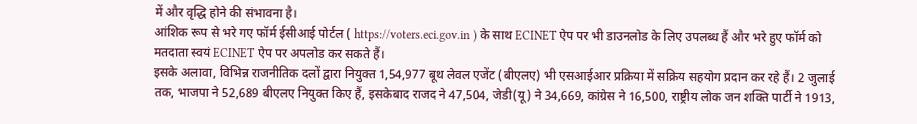में और वृद्धि होने की संभावना है।
आंशिक रूप से भरे गए फॉर्म ईसीआई पोर्टल ( https://voters.eci.gov.in ) के साथ ECINET ऐप पर भी डाउनलोड के लिए उपलब्ध हैं और भरे हुए फॉर्म को मतदाता स्वयं ECINET ऐप पर अपलोड कर सकते हैं।
इसके अलावा, विभिन्न राजनीतिक दलों द्वारा नियुक्त 1,54,977 बूथ लेवल एजेंट (बीएलए) भी एसआईआर प्रक्रिया में सक्रिय सहयोग प्रदान कर रहे हैं। 2 जुलाई तक, भाजपा ने 52,689 बीएलए नियुक्त किए हैं, इसकेबाद राजद ने 47,504, जेडी(यू) ने 34,669, कांग्रेस ने 16,500, राष्ट्रीय लोक जन शक्ति पार्टी ने 1913,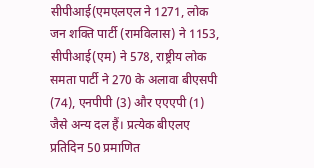सीपीआई(एमएलएल ने 1271, लोक जन शक्ति पार्टी (रामविलास) ने 1153, सीपीआई(एम) ने 578, राष्ट्रीय लोक समता पार्टी ने 270 के अलावा बीएसपी (74), एनपीपी (3) और एएएपी (1) जैसे अन्य दल हैं। प्रत्येक बीएलए प्रतिदिन 50 प्रमाणित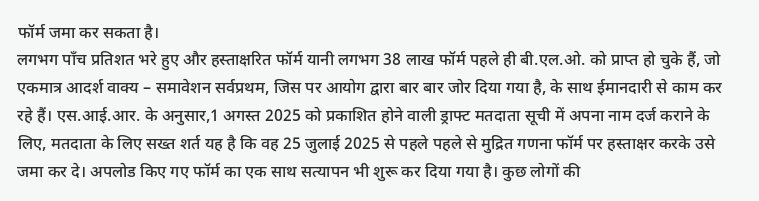फॉर्म जमा कर सकता है।
लगभग पाँच प्रतिशत भरे हुए और हस्ताक्षरित फॉर्म यानी लगभग 38 लाख फॉर्म पहले ही बी.एल.ओ. को प्राप्त हो चुके हैं, जो एकमात्र आदर्श वाक्य – समावेशन सर्वप्रथम, जिस पर आयोग द्वारा बार बार जोर दिया गया है, के साथ ईमानदारी से काम कर रहे हैं। एस.आई.आर. के अनुसार,1 अगस्त 2025 को प्रकाशित होने वाली ड्राफ्ट मतदाता सूची में अपना नाम दर्ज कराने के लिए, मतदाता के लिए सख्त शर्त यह है कि वह 25 जुलाई 2025 से पहले पहले से मुद्रित गणना फॉर्म पर हस्ताक्षर करके उसे जमा कर दे। अपलोड किए गए फॉर्म का एक साथ सत्यापन भी शुरू कर दिया गया है। कुछ लोगों की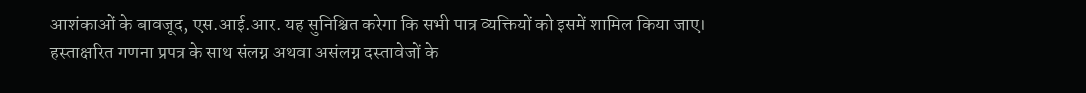आशंकाओं के बावजूद, एस.आई.आर. यह सुनिश्चित करेगा कि सभी पात्र व्यक्तियों को इसमें शामिल किया जाए।
हस्ताक्षरित गणना प्रपत्र के साथ संलग्न अथवा असंलग्न दस्तावेजों के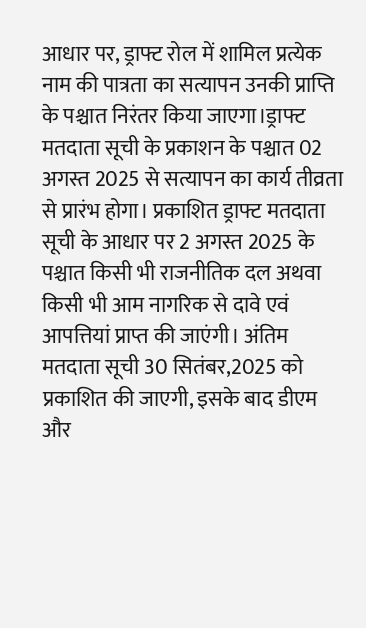आधार पर, ड्राफ्ट रोल में शामिल प्रत्येक नाम की पात्रता का सत्यापन उनकी प्राप्ति के पश्चात निरंतर किया जाएगा।ड्राफ्ट मतदाता सूची के प्रकाशन के पश्चात 02 अगस्त 2025 से सत्यापन का कार्य तीव्रता से प्रारंभ होगा। प्रकाशित ड्राफ्ट मतदाता सूची के आधार पर 2 अगस्त 2025 के पश्चात किसी भी राजनीतिक दल अथवा किसी भी आम नागरिक से दावे एवं आपत्तियां प्राप्त की जाएंगी। अंतिम मतदाता सूची 30 सितंबर,2025 को प्रकाशित की जाएगी, इसके बाद डीएम और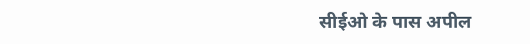सीईओ के पास अपील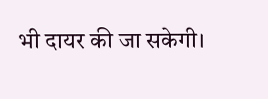भी दायर की जा सकेगी।